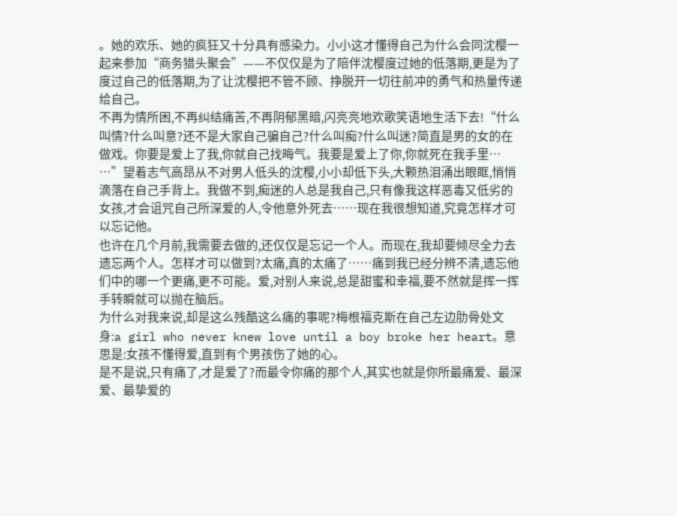。她的欢乐、她的疯狂又十分具有感染力。小小这才懂得自己为什么会同沈樱一起来参加“商务猎头聚会”——不仅仅是为了陪伴沈樱度过她的低落期,更是为了度过自己的低落期,为了让沈樱把不管不顾、挣脱开一切往前冲的勇气和热量传递给自己。
不再为情所困,不再纠结痛苦,不再阴郁黑暗,闪亮亮地欢歌笑语地生活下去!“什么叫情?什么叫意?还不是大家自己骗自己?什么叫痴?什么叫迷?简直是男的女的在做戏。你要是爱上了我,你就自己找晦气。我要是爱上了你,你就死在我手里…
…”望着志气高昂从不对男人低头的沈樱,小小却低下头,大颗热泪涌出眼眶,悄悄滴落在自己手背上。我做不到,痴迷的人总是我自己,只有像我这样恶毒又低劣的女孩,才会诅咒自己所深爱的人,令他意外死去……现在我很想知道,究竟怎样才可以忘记他。
也许在几个月前,我需要去做的,还仅仅是忘记一个人。而现在,我却要倾尽全力去遗忘两个人。怎样才可以做到?太痛,真的太痛了……痛到我已经分辨不清,遗忘他们中的哪一个更痛,更不可能。爱,对别人来说,总是甜蜜和幸福,要不然就是挥一挥手转瞬就可以抛在脑后。
为什么对我来说,却是这么残酷这么痛的事呢?梅根福克斯在自己左边肋骨处文身:a girl who never knew love until a boy broke her heart。意思是:女孩不懂得爱,直到有个男孩伤了她的心。
是不是说,只有痛了,才是爱了?而最令你痛的那个人,其实也就是你所最痛爱、最深爱、最挚爱的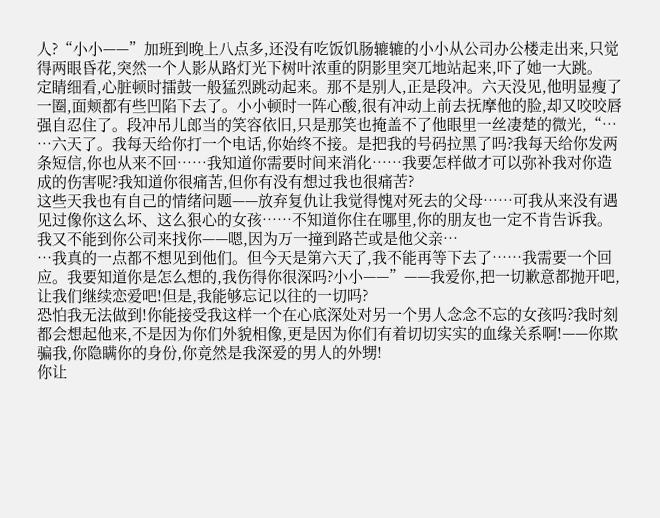人?“小小——”加班到晚上八点多,还没有吃饭饥肠辘辘的小小从公司办公楼走出来,只觉得两眼昏花,突然一个人影从路灯光下树叶浓重的阴影里突兀地站起来,吓了她一大跳。
定睛细看,心脏顿时擂鼓一般猛烈跳动起来。那不是别人,正是段冲。六天没见,他明显瘦了一圈,面颊都有些凹陷下去了。小小顿时一阵心酸,很有冲动上前去抚摩他的脸,却又咬咬唇强自忍住了。段冲吊儿郎当的笑容依旧,只是那笑也掩盖不了他眼里一丝凄楚的微光,“…
…六天了。我每天给你打一个电话,你始终不接。是把我的号码拉黑了吗?我每天给你发两条短信,你也从来不回……我知道你需要时间来消化……我要怎样做才可以弥补我对你造成的伤害呢?我知道你很痛苦,但你有没有想过我也很痛苦?
这些天我也有自己的情绪问题——放弃复仇让我觉得愧对死去的父母……可我从来没有遇见过像你这么坏、这么狠心的女孩……不知道你住在哪里,你的朋友也一定不肯告诉我。我又不能到你公司来找你——嗯,因为万一撞到路芒或是他父亲…
…我真的一点都不想见到他们。但今天是第六天了,我不能再等下去了……我需要一个回应。我要知道你是怎么想的,我伤得你很深吗?小小——”——我爱你,把一切歉意都抛开吧,让我们继续恋爱吧!但是,我能够忘记以往的一切吗?
恐怕我无法做到!你能接受我这样一个在心底深处对另一个男人念念不忘的女孩吗?我时刻都会想起他来,不是因为你们外貌相像,更是因为你们有着切切实实的血缘关系啊!——你欺骗我,你隐瞒你的身份,你竟然是我深爱的男人的外甥!
你让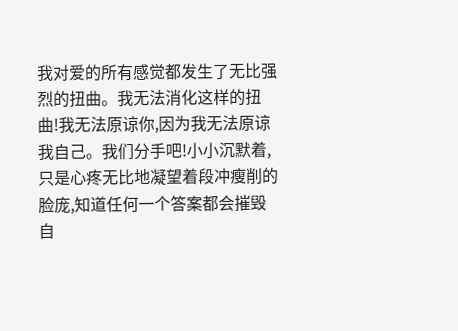我对爱的所有感觉都发生了无比强烈的扭曲。我无法消化这样的扭曲!我无法原谅你,因为我无法原谅我自己。我们分手吧!小小沉默着,只是心疼无比地凝望着段冲瘦削的脸庞,知道任何一个答案都会摧毁自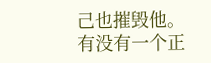己也摧毁他。
有没有一个正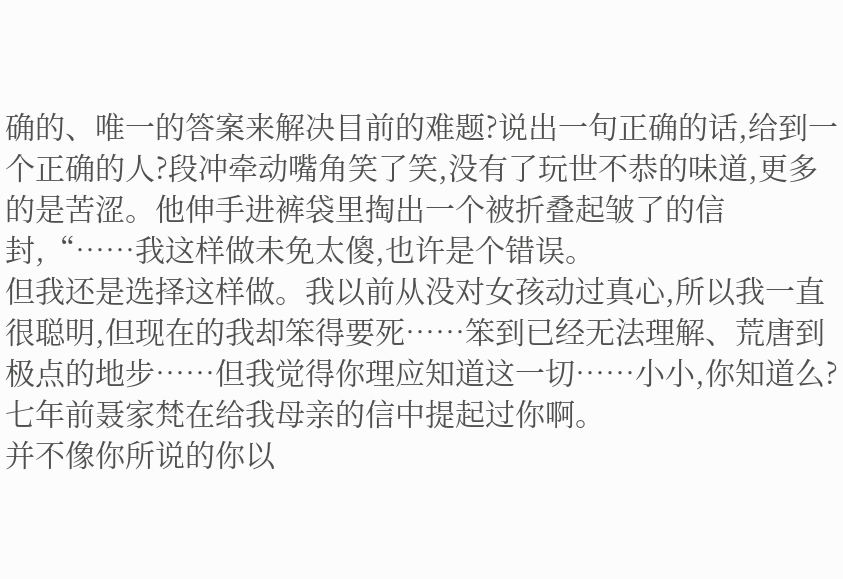确的、唯一的答案来解决目前的难题?说出一句正确的话,给到一个正确的人?段冲牵动嘴角笑了笑,没有了玩世不恭的味道,更多的是苦涩。他伸手进裤袋里掏出一个被折叠起皱了的信封,“……我这样做未免太傻,也许是个错误。
但我还是选择这样做。我以前从没对女孩动过真心,所以我一直很聪明,但现在的我却笨得要死……笨到已经无法理解、荒唐到极点的地步……但我觉得你理应知道这一切……小小,你知道么?七年前聂家梵在给我母亲的信中提起过你啊。
并不像你所说的你以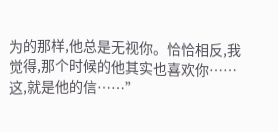为的那样,他总是无视你。恰恰相反,我觉得,那个时候的他其实也喜欢你……这,就是他的信……”